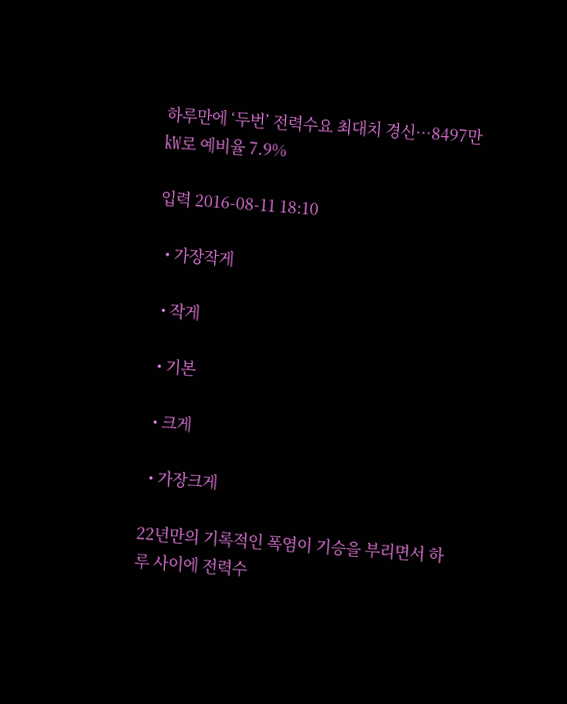하루만에 ‘두번’ 전력수요 최대치 경신…8497만㎾로 예비율 7.9%

입력 2016-08-11 18:10

  • 가장작게

  • 작게

  • 기본

  • 크게

  • 가장크게

22년만의 기록적인 폭염이 기승을 부리면서 하루 사이에 전력수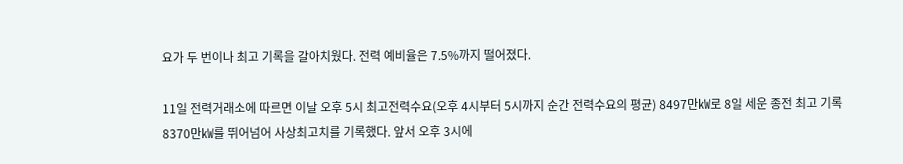요가 두 번이나 최고 기록을 갈아치웠다. 전력 예비율은 7.5%까지 떨어졌다.

11일 전력거래소에 따르면 이날 오후 5시 최고전력수요(오후 4시부터 5시까지 순간 전력수요의 평균) 8497만㎾로 8일 세운 종전 최고 기록 8370만㎾를 뛰어넘어 사상최고치를 기록했다. 앞서 오후 3시에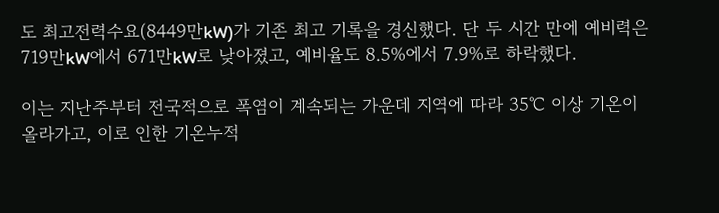도 최고전력수요(8449만kW)가 기존 최고 기록을 경신했다. 단 두 시간 만에 예비력은 719만kW에서 671만kW로 낮아졌고, 예비율도 8.5%에서 7.9%로 하락했다.

이는 지난주부터 전국적으로 폭염이 계속되는 가운데 지역에 따라 35℃ 이상 기온이 올라가고, 이로 인한 기온누적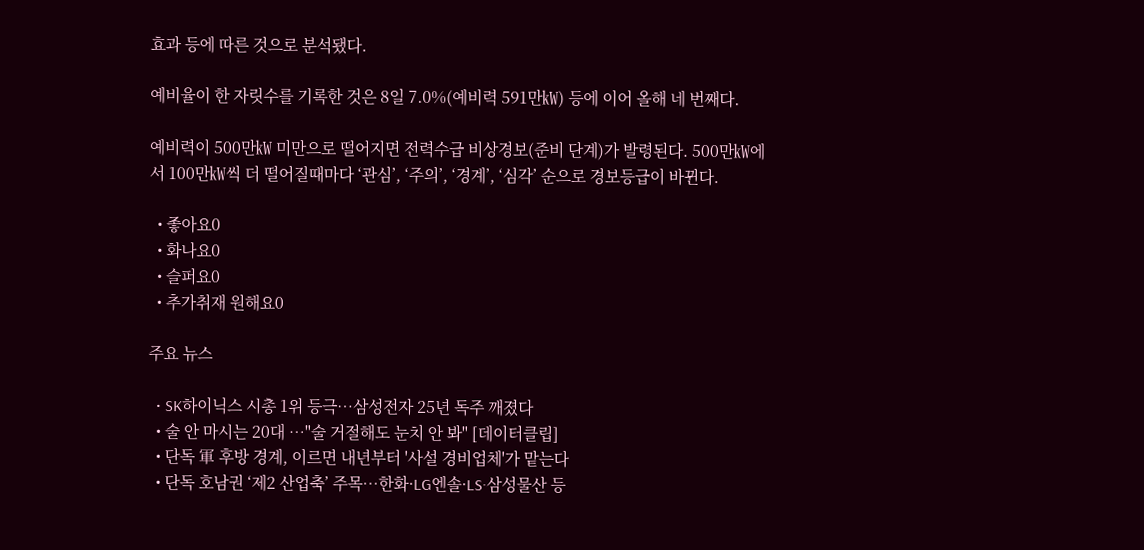효과 등에 따른 것으로 분석됐다.

예비율이 한 자릿수를 기록한 것은 8일 7.0%(예비력 591만㎾) 등에 이어 올해 네 번째다.

예비력이 500만㎾ 미만으로 떨어지면 전력수급 비상경보(준비 단계)가 발령된다. 500만㎾에서 100만㎾씩 더 떨어질때마다 ‘관심’, ‘주의’, ‘경계’, ‘심각’ 순으로 경보등급이 바뀐다.

  • 좋아요0
  • 화나요0
  • 슬퍼요0
  • 추가취재 원해요0

주요 뉴스

  • SK하이닉스 시총 1위 등극…삼성전자 25년 독주 깨졌다
  • 술 안 마시는 20대 …"술 거절해도 눈치 안 봐" [데이터클립]
  • 단독 軍 후방 경계, 이르면 내년부터 '사설 경비업체'가 맡는다
  • 단독 호남권 ‘제2 산업축’ 주목…한화·LG엔솔·LS·삼성물산 등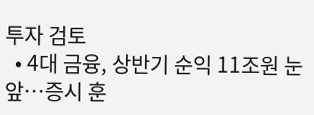투자 검토
  • 4대 금융, 상반기 순익 11조원 눈앞⋯증시 훈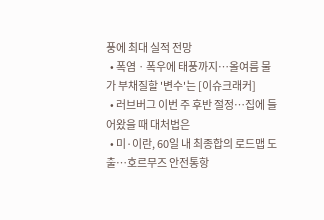풍에 최대 실적 전망
  • 폭염ㆍ폭우에 태풍까지⋯올여름 물가 부채질할 '변수'는 [이슈크래커]
  • 러브버그 이번 주 후반 절정⋯집에 들어왔을 때 대처법은
  • 미·이란, 60일 내 최종합의 로드맵 도출…호르무즈 안전통항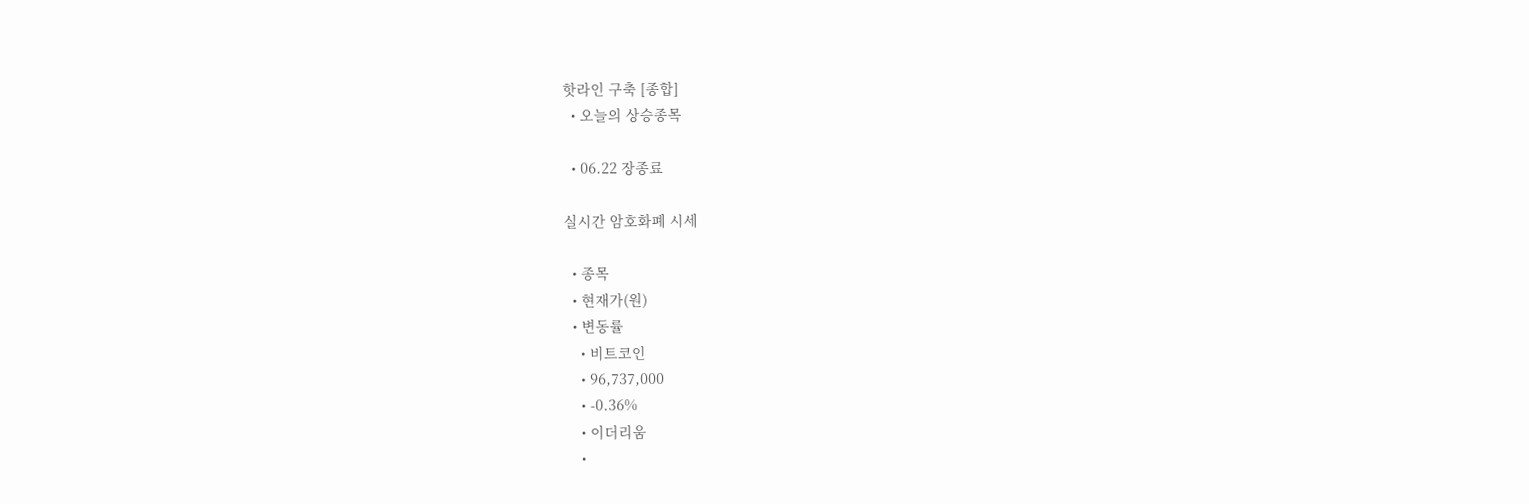핫라인 구축 [종합]
  • 오늘의 상승종목

  • 06.22 장종료

실시간 암호화폐 시세

  • 종목
  • 현재가(원)
  • 변동률
    • 비트코인
    • 96,737,000
    • -0.36%
    • 이더리움
    •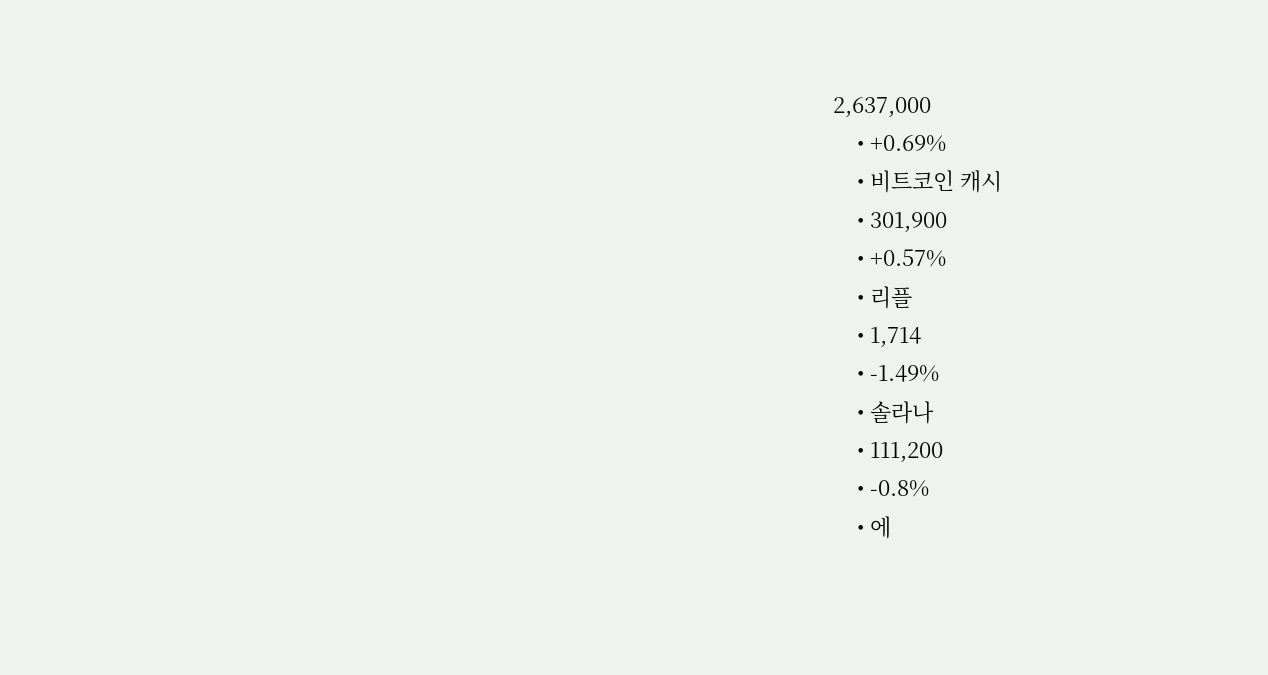2,637,000
    • +0.69%
    • 비트코인 캐시
    • 301,900
    • +0.57%
    • 리플
    • 1,714
    • -1.49%
    • 솔라나
    • 111,200
    • -0.8%
    • 에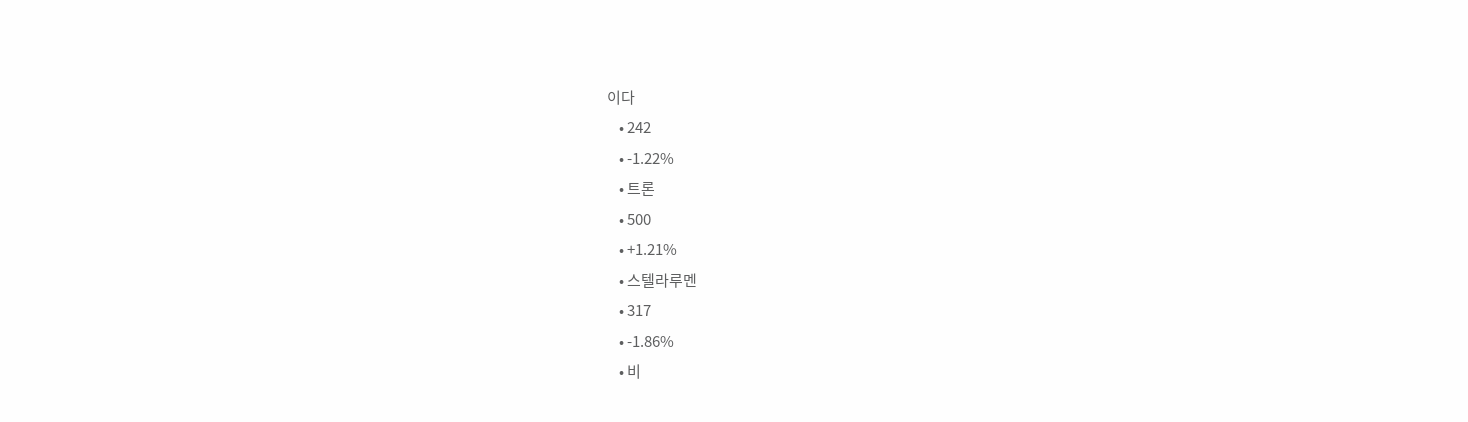이다
    • 242
    • -1.22%
    • 트론
    • 500
    • +1.21%
    • 스텔라루멘
    • 317
    • -1.86%
    • 비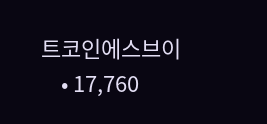트코인에스브이
    • 17,760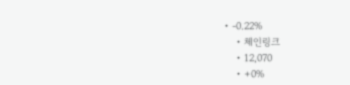• -0.22%
    • 체인링크
    • 12,070
    • +0%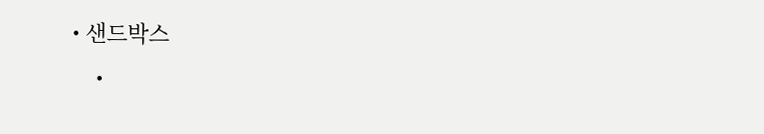• 샌드박스
    •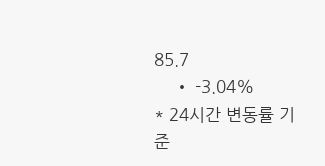85.7
    • -3.04%
* 24시간 변동률 기준